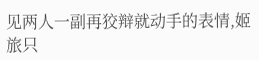见两人一副再狡辩就动手的表情,姬旅只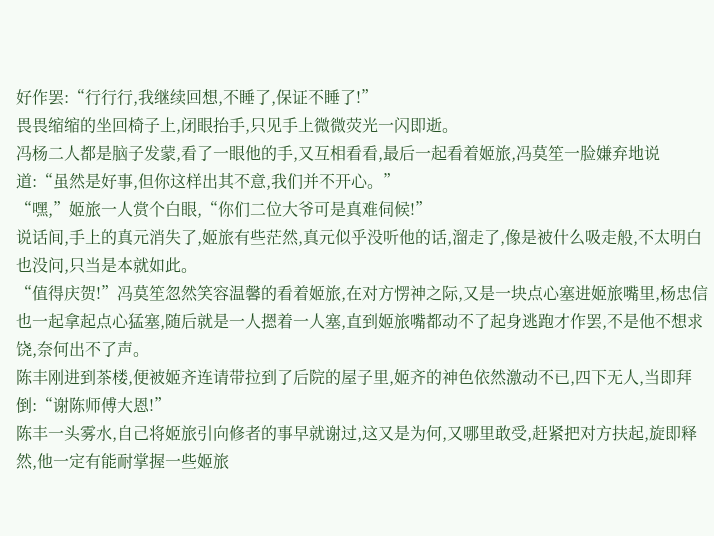好作罢:“行行行,我继续回想,不睡了,保证不睡了!”
畏畏缩缩的坐回椅子上,闭眼抬手,只见手上微微荧光一闪即逝。
冯杨二人都是脑子发蒙,看了一眼他的手,又互相看看,最后一起看着姬旅,冯莫笙一脸嫌弃地说道:“虽然是好事,但你这样出其不意,我们并不开心。”
“嘿,”姬旅一人赏个白眼,“你们二位大爷可是真难伺候!”
说话间,手上的真元消失了,姬旅有些茫然,真元似乎没听他的话,溜走了,像是被什么吸走般,不太明白也没问,只当是本就如此。
“值得庆贺!”冯莫笙忽然笑容温馨的看着姬旅,在对方愣神之际,又是一块点心塞进姬旅嘴里,杨忠信也一起拿起点心猛塞,随后就是一人摁着一人塞,直到姬旅嘴都动不了起身逃跑才作罢,不是他不想求饶,奈何出不了声。
陈丰刚进到茶楼,便被姬齐连请带拉到了后院的屋子里,姬齐的神色依然激动不已,四下无人,当即拜倒:“谢陈师傅大恩!”
陈丰一头雾水,自己将姬旅引向修者的事早就谢过,这又是为何,又哪里敢受,赶紧把对方扶起,旋即释然,他一定有能耐掌握一些姬旅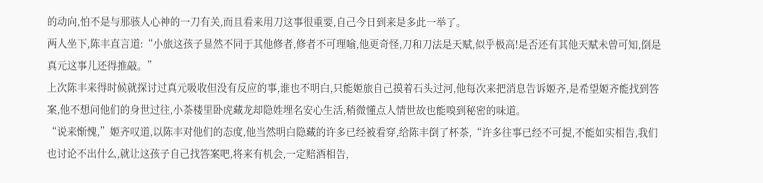的动向,怕不是与那骇人心神的一刀有关,而且看来用刀这事很重要,自己今日到来是多此一举了。
两人坐下,陈丰直言道:“小旅这孩子显然不同于其他修者,修者不可理喻,他更奇怪,刀和刀法是天赋,似乎极高!是否还有其他天赋未曾可知,倒是真元这事儿还得推敲。”
上次陈丰来得时候就探讨过真元吸收但没有反应的事,谁也不明白,只能姬旅自己摸着石头过河,他每次来把消息告诉姬齐,是希望姬齐能找到答案,他不想问他们的身世过往,小茶楼里卧虎藏龙却隐姓埋名安心生活,稍微懂点人情世故也能嗅到秘密的味道。
“说来惭愧,”姬齐叹道,以陈丰对他们的态度,他当然明白隐藏的许多已经被看穿,给陈丰倒了杯茶,“许多往事已经不可提,不能如实相告,我们也讨论不出什么,就让这孩子自己找答案吧,将来有机会,一定赔酒相告,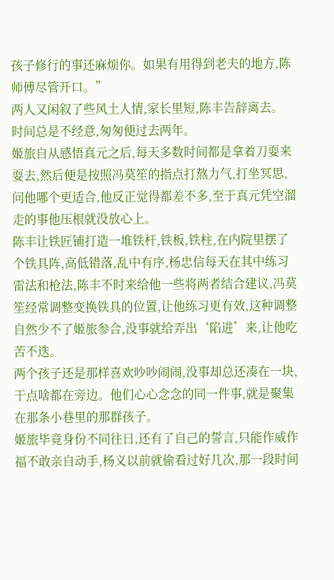孩子修行的事还麻烦你。如果有用得到老夫的地方,陈师傅尽管开口。”
两人又闲叙了些风土人情,家长里短,陈丰告辞离去。
时间总是不经意,匆匆便过去两年。
姬旅自从感悟真元之后,每天多数时间都是拿着刀耍来耍去,然后便是按照冯莫笙的指点打熬力气,打坐冥思,问他哪个更适合,他反正觉得都差不多,至于真元凭空溜走的事他压根就没放心上。
陈丰让铁匠铺打造一堆铁杆,铁板,铁柱,在内院里摆了个铁具阵,高低错落,乱中有序,杨忠信每天在其中练习雷法和枪法,陈丰不时来给他一些将两者结合建议,冯莫笙经常调整变换铁具的位置,让他练习更有效,这种调整自然少不了姬旅参合,没事就给弄出‘陷进’来,让他吃苦不迭。
两个孩子还是那样喜欢吵吵闹闹,没事却总还凑在一块,干点啥都在旁边。他们心心念念的同一件事,就是聚集在那条小巷里的那群孩子。
姬旅毕竟身份不同往日,还有了自己的誓言,只能作威作福不敢亲自动手,杨义以前就偷看过好几次,那一段时间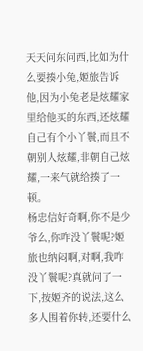天天问东问西,比如为什么要揍小兔,姬旅告诉他,因为小兔老是炫耀家里给他买的东西,还炫耀自己有个小丫鬟,而且不朝别人炫耀,非朝自己炫耀,一来气就给揍了一顿。
杨忠信好奇啊,你不是少爷么,你咋没丫鬟呢?姬旅也纳闷啊,对啊,我咋没丫鬟呢?真就问了一下,按姬齐的说法,这么多人围着你转,还要什么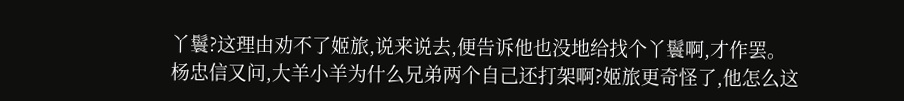丫鬟?这理由劝不了姬旅,说来说去,便告诉他也没地给找个丫鬟啊,才作罢。
杨忠信又问,大羊小羊为什么兄弟两个自己还打架啊?姬旅更奇怪了,他怎么这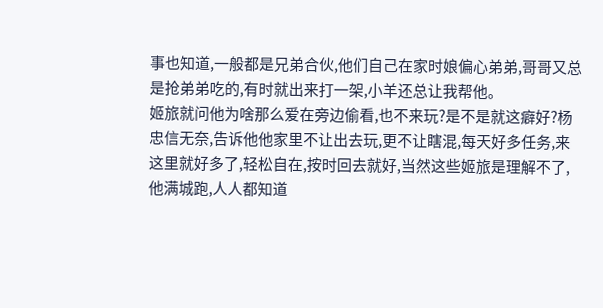事也知道,一般都是兄弟合伙,他们自己在家时娘偏心弟弟,哥哥又总是抢弟弟吃的,有时就出来打一架,小羊还总让我帮他。
姬旅就问他为啥那么爱在旁边偷看,也不来玩?是不是就这癖好?杨忠信无奈,告诉他他家里不让出去玩,更不让瞎混,每天好多任务,来这里就好多了,轻松自在,按时回去就好,当然这些姬旅是理解不了,他满城跑,人人都知道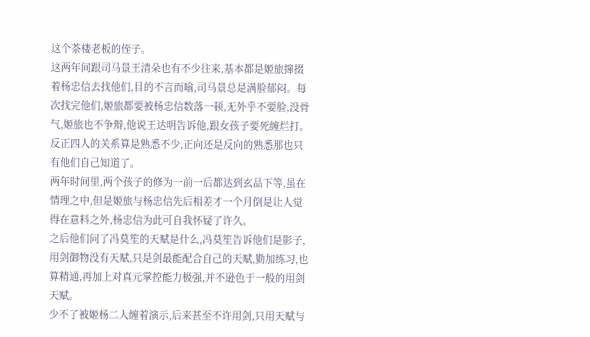这个茶楼老板的侄子。
这两年间跟司马景王清朵也有不少往来,基本都是姬旅撺掇着杨忠信去找他们,目的不言而喻,司马景总是满脸郁闷。每次找完他们,姬旅都要被杨忠信数落一顿,无外乎不要脸,没骨气,姬旅也不争辩,他说王达明告诉他,跟女孩子要死缠烂打。反正四人的关系算是熟悉不少,正向还是反向的熟悉那也只有他们自己知道了。
两年时间里,两个孩子的修为一前一后都达到玄品下等,虽在情理之中,但是姬旅与杨忠信先后相差才一个月倒是让人觉得在意料之外,杨忠信为此可自我怀疑了许久。
之后他们问了冯莫笙的天赋是什么,冯莫笙告诉他们是影子,用剑御物没有天赋,只是剑最能配合自己的天赋,勤加练习,也算精通,再加上对真元掌控能力极强,并不逊色于一般的用剑天赋。
少不了被姬杨二人缠着演示,后来甚至不许用剑,只用天赋与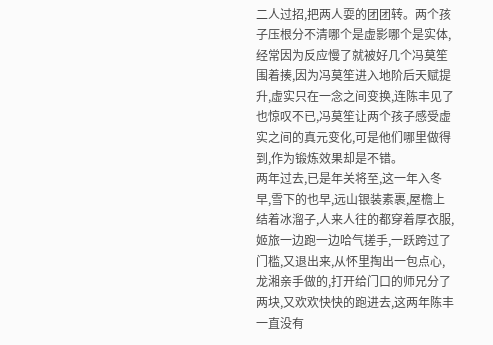二人过招,把两人耍的团团转。两个孩子压根分不清哪个是虚影哪个是实体,经常因为反应慢了就被好几个冯莫笙围着揍,因为冯莫笙进入地阶后天赋提升,虚实只在一念之间变换,连陈丰见了也惊叹不已,冯莫笙让两个孩子感受虚实之间的真元变化,可是他们哪里做得到,作为锻炼效果却是不错。
两年过去,已是年关将至,这一年入冬早,雪下的也早,远山银装素裹,屋檐上结着冰溜子,人来人往的都穿着厚衣服,姬旅一边跑一边哈气搓手,一跃跨过了门槛,又退出来,从怀里掏出一包点心,龙湘亲手做的,打开给门口的师兄分了两块,又欢欢快快的跑进去,这两年陈丰一直没有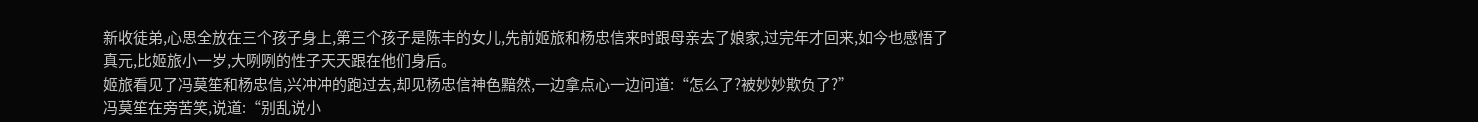新收徒弟,心思全放在三个孩子身上,第三个孩子是陈丰的女儿,先前姬旅和杨忠信来时跟母亲去了娘家,过完年才回来,如今也感悟了真元,比姬旅小一岁,大咧咧的性子天天跟在他们身后。
姬旅看见了冯莫笙和杨忠信,兴冲冲的跑过去,却见杨忠信神色黯然,一边拿点心一边问道:“怎么了?被妙妙欺负了?”
冯莫笙在旁苦笑,说道:“别乱说小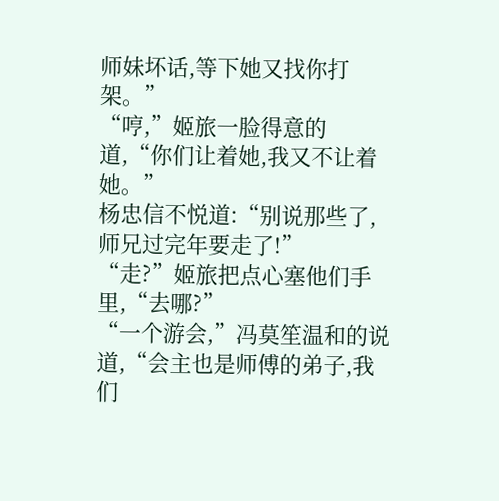师妹坏话,等下她又找你打架。”
“哼,”姬旅一脸得意的道,“你们让着她,我又不让着她。”
杨忠信不悦道:“别说那些了,师兄过完年要走了!”
“走?”姬旅把点心塞他们手里,“去哪?”
“一个游会,”冯莫笙温和的说道,“会主也是师傅的弟子,我们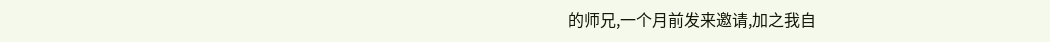的师兄,一个月前发来邀请,加之我自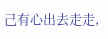己有心出去走走,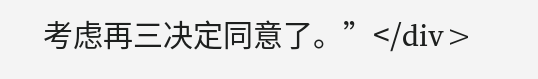考虑再三决定同意了。”</div>